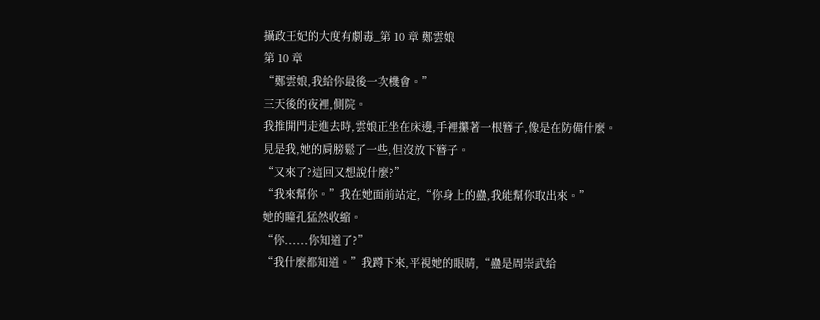攝政王妃的大度有劇毒_第 10 章 鄭雲娘
第 10 章
“鄭雲娘,我給你最後一次機會。”
三天後的夜裡,側院。
我推開門走進去時,雲娘正坐在床邊,手裡攥著一根簪子,像是在防備什麼。
見是我,她的肩膀鬆了一些,但沒放下簪子。
“又來了?這回又想說什麼?”
“我來幫你。”我在她面前站定,“你身上的蠱,我能幫你取出來。”
她的瞳孔猛然收縮。
“你......你知道了?”
“我什麼都知道。”我蹲下來,平視她的眼睛,“蠱是周崇武給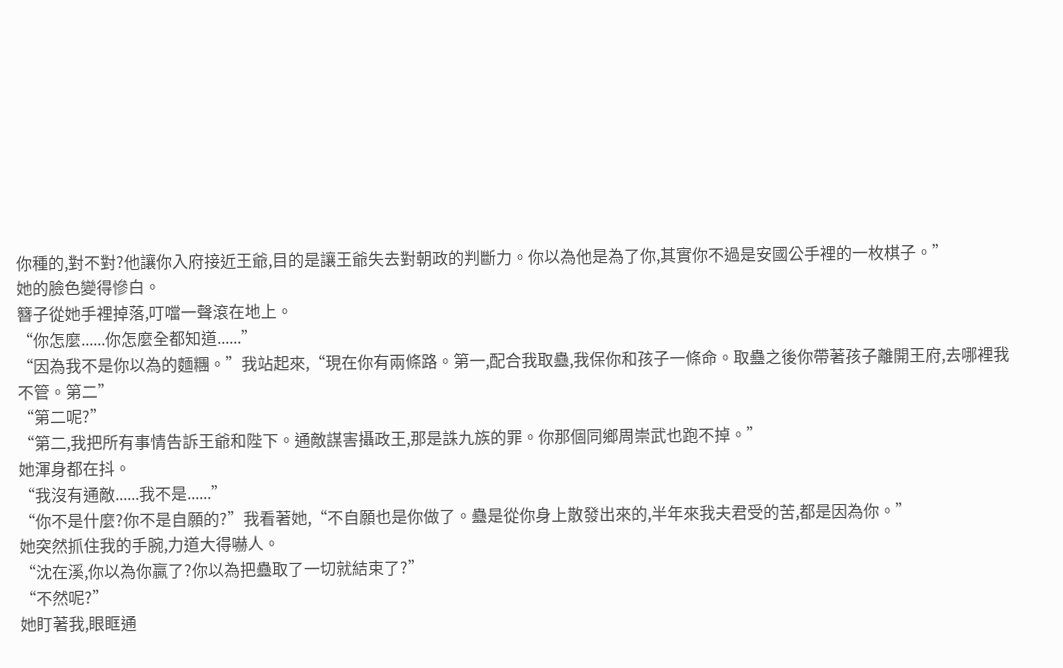你種的,對不對?他讓你入府接近王爺,目的是讓王爺失去對朝政的判斷力。你以為他是為了你,其實你不過是安國公手裡的一枚棋子。”
她的臉色變得慘白。
簪子從她手裡掉落,叮噹一聲滾在地上。
“你怎麼......你怎麼全都知道......”
“因為我不是你以為的麵糰。”我站起來,“現在你有兩條路。第一,配合我取蠱,我保你和孩子一條命。取蠱之後你帶著孩子離開王府,去哪裡我不管。第二”
“第二呢?”
“第二,我把所有事情告訴王爺和陛下。通敵謀害攝政王,那是誅九族的罪。你那個同鄉周崇武也跑不掉。”
她渾身都在抖。
“我沒有通敵......我不是......”
“你不是什麼?你不是自願的?”我看著她,“不自願也是你做了。蠱是從你身上散發出來的,半年來我夫君受的苦,都是因為你。”
她突然抓住我的手腕,力道大得嚇人。
“沈在溪,你以為你贏了?你以為把蠱取了一切就結束了?”
“不然呢?”
她盯著我,眼眶通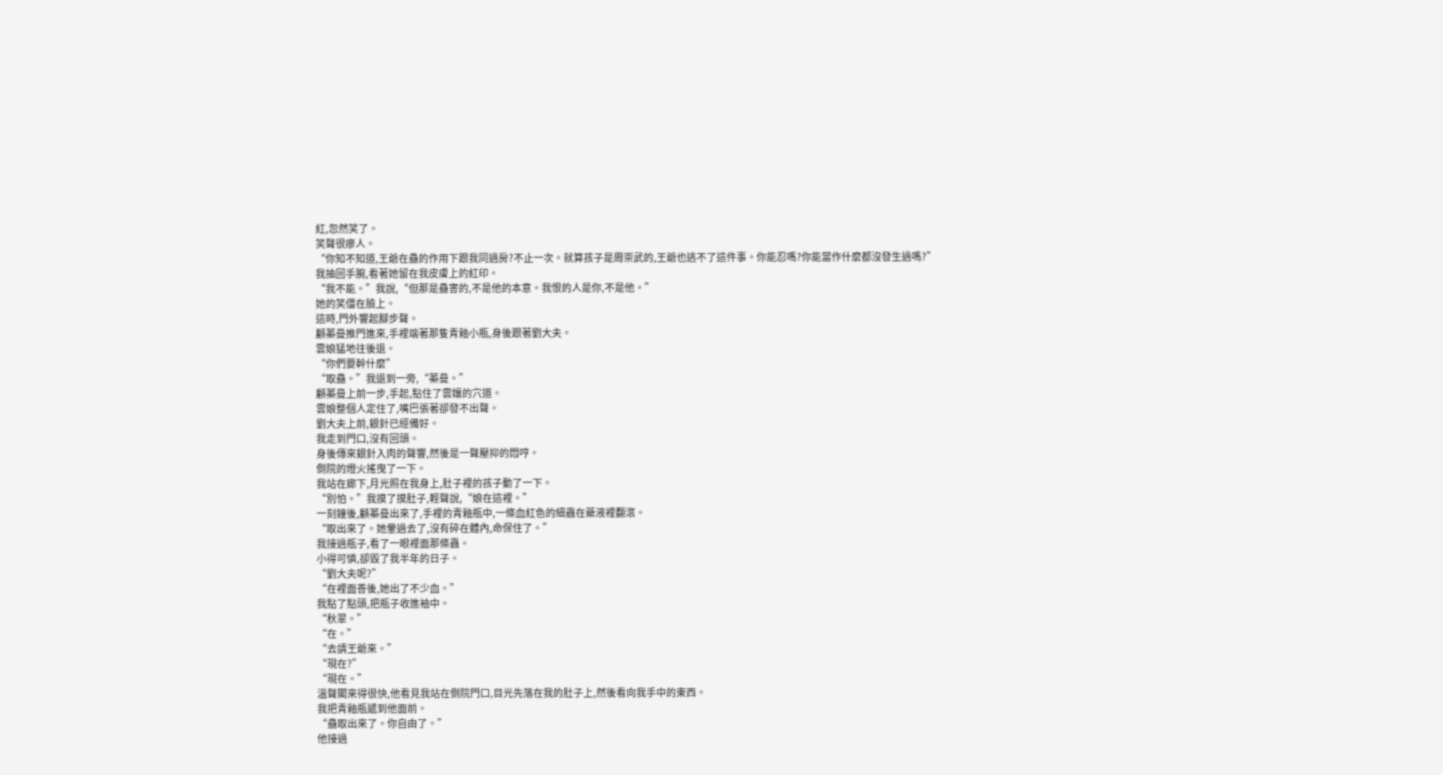紅,忽然笑了。
笑聲很瘮人。
“你知不知道,王爺在蠱的作用下跟我同過房?不止一次。就算孩子是周崇武的,王爺也逃不了這件事。你能忍嗎?你能當作什麼都沒發生過嗎?”
我抽回手腕,看著她留在我皮膚上的紅印。
“我不能。”我說,“但那是蠱害的,不是他的本意。我恨的人是你,不是他。”
她的笑僵在臉上。
這時,門外響起腳步聲。
顧蓁曼推門進來,手裡端著那隻青釉小瓶,身後跟著劉大夫。
雲娘猛地往後退。
“你們要幹什麼”
“取蠱。”我退到一旁,“蓁曼。”
顧蓁曼上前一步,手起,點住了雲孃的穴道。
雲娘整個人定住了,嘴巴張著卻發不出聲。
劉大夫上前,銀針已經備好。
我走到門口,沒有回頭。
身後傳來銀針入肉的聲響,然後是一聲壓抑的悶哼。
側院的燈火搖曳了一下。
我站在廊下,月光照在我身上,肚子裡的孩子動了一下。
“別怕。”我摸了摸肚子,輕聲說,“娘在這裡。”
一刻鐘後,顧蓁曼出來了,手裡的青釉瓶中,一條血紅色的細蟲在藥液裡翻滾。
“取出來了。她暈過去了,沒有碎在體內,命保住了。”
我接過瓶子,看了一眼裡面那條蟲。
小得可憐,卻毀了我半年的日子。
“劉大夫呢?”
“在裡面善後,她出了不少血。”
我點了點頭,把瓶子收進袖中。
“秋翠。”
“在。”
“去請王爺來。”
“現在?”
“現在。”
溫聲閣來得很快,他看見我站在側院門口,目光先落在我的肚子上,然後看向我手中的東西。
我把青釉瓶遞到他面前。
“蠱取出來了。你自由了。”
他接過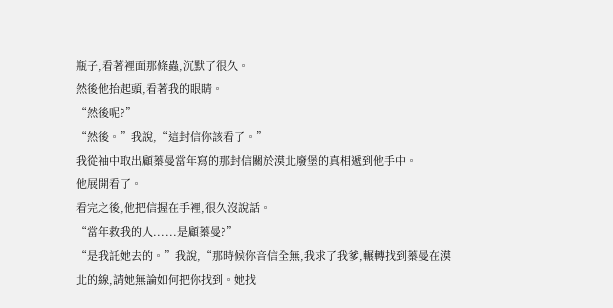瓶子,看著裡面那條蟲,沉默了很久。
然後他抬起頭,看著我的眼睛。
“然後呢?”
“然後。”我說,“這封信你該看了。”
我從袖中取出顧蓁曼當年寫的那封信關於漠北廢堡的真相遞到他手中。
他展開看了。
看完之後,他把信握在手裡,很久沒說話。
“當年救我的人......是顧蓁曼?”
“是我託她去的。”我說,“那時候你音信全無,我求了我爹,輾轉找到蓁曼在漠北的線,請她無論如何把你找到。她找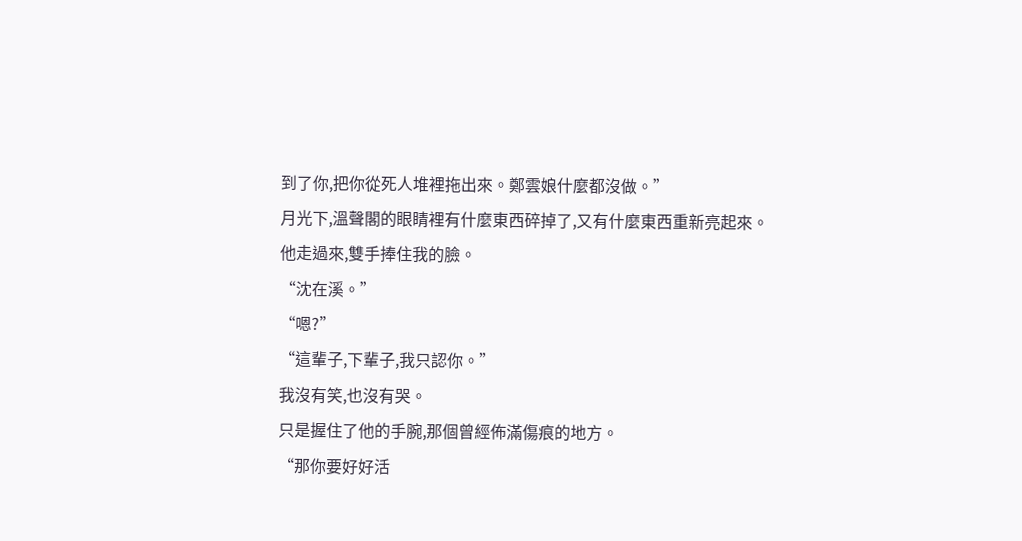到了你,把你從死人堆裡拖出來。鄭雲娘什麼都沒做。”
月光下,溫聲閣的眼睛裡有什麼東西碎掉了,又有什麼東西重新亮起來。
他走過來,雙手捧住我的臉。
“沈在溪。”
“嗯?”
“這輩子,下輩子,我只認你。”
我沒有笑,也沒有哭。
只是握住了他的手腕,那個曾經佈滿傷痕的地方。
“那你要好好活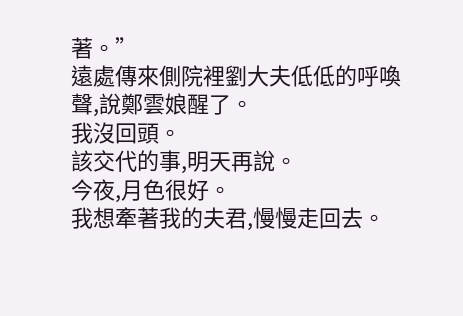著。”
遠處傳來側院裡劉大夫低低的呼喚聲,說鄭雲娘醒了。
我沒回頭。
該交代的事,明天再說。
今夜,月色很好。
我想牽著我的夫君,慢慢走回去。